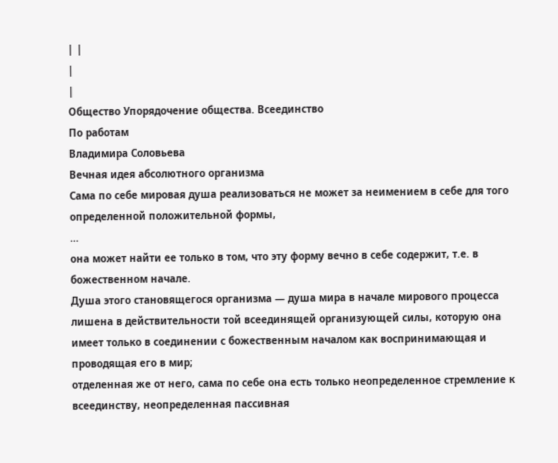| |
|
|
Общество Упорядочение общества. Всеединство
По работам
Владимира Соловьева
Вечная идея абсолютного организма
Сама по себе мировая душа реализоваться не может за неимением в себе для того определенной положительной формы,
…
она может найти ее только в том, что эту форму вечно в себе содержит, т.е. в божественном начале.
Душа этого становящегося организма — душа мира в начале мирового процесса лишена в действительности той всеединящей организующей силы, которую она имеет только в соединении с божественным началом как воспринимающая и проводящая его в мир;
отделенная же от него, сама по себе она есть только неопределенное стремление к всеединству, неопределенная пассивная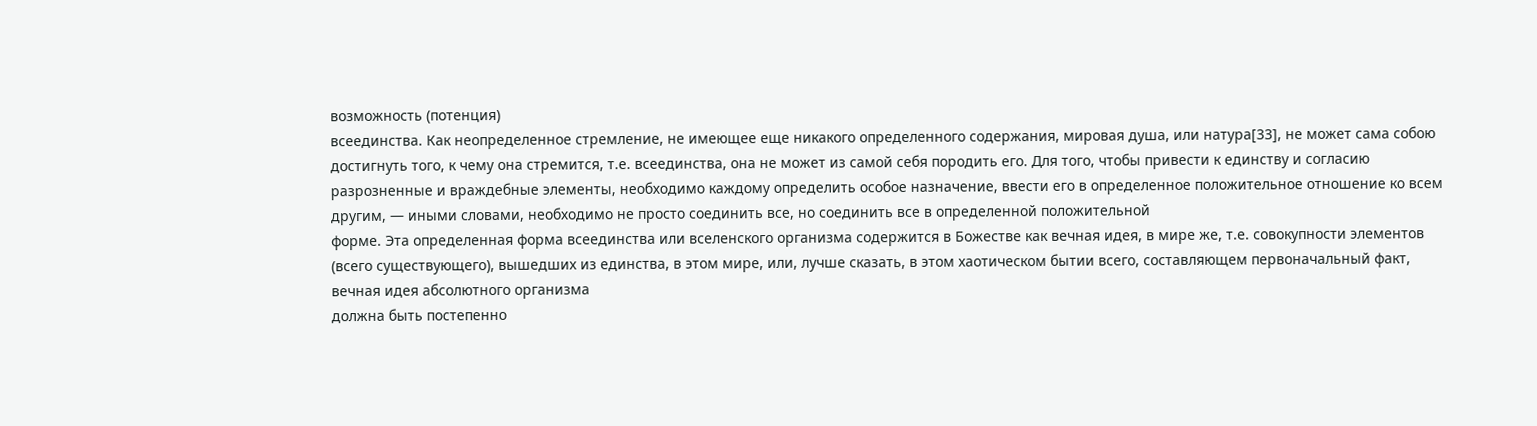возможность (потенция)
всеединства. Как неопределенное стремление, не имеющее еще никакого определенного содержания, мировая душа, или натура[33], не может сама собою достигнуть того, к чему она стремится, т.е. всеединства, она не может из самой себя породить его. Для того, чтобы привести к единству и согласию разрозненные и враждебные элементы, необходимо каждому определить особое назначение, ввести его в определенное положительное отношение ко всем другим, — иными словами, необходимо не просто соединить все, но соединить все в определенной положительной
форме. Эта определенная форма всеединства или вселенского организма содержится в Божестве как вечная идея, в мире же, т.е. совокупности элементов (всего существующего), вышедших из единства, в этом мире, или, лучше сказать, в этом хаотическом бытии всего, составляющем первоначальный факт,
вечная идея абсолютного организма
должна быть постепенно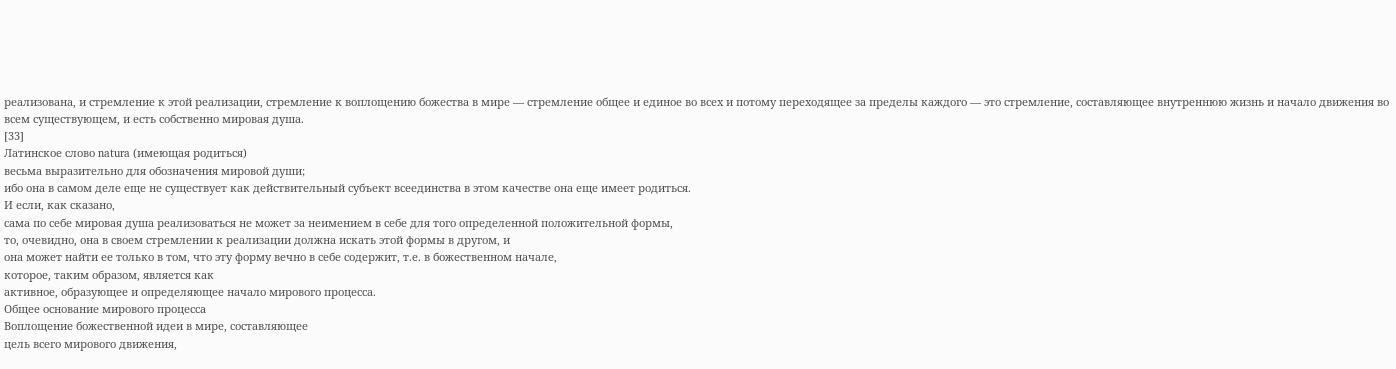реализована, и стремление к этой реализации, стремление к воплощению божества в мире — стремление общее и единое во всех и потому переходящее за пределы каждого — это стремление, составляющее внутреннюю жизнь и начало движения во всем существующем, и есть собственно мировая душа.
[33]
Латинское слово natura (имеющая родиться)
весьма выразительно для обозначения мировой души;
ибо она в самом деле еще не существует как действительный субъект всеединства в этом качестве она еще имеет родиться.
И если, как сказано,
сама по себе мировая душа реализоваться не может за неимением в себе для того определенной положительной формы,
то, очевидно, она в своем стремлении к реализации должна искать этой формы в другом, и
она может найти ее только в том, что эту форму вечно в себе содержит, т.е. в божественном начале,
которое, таким образом, является как
активное, образующее и определяющее начало мирового процесса.
Общее основание мирового процесса
Воплощение божественной идеи в мире, составляющее
цель всего мирового движения,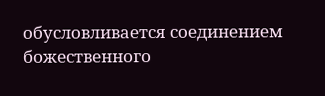обусловливается соединением божественного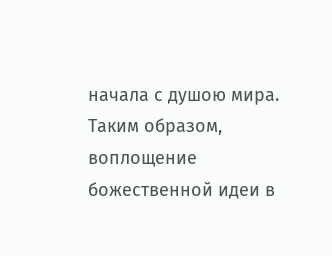начала с душою мира.
Таким образом, воплощение божественной идеи в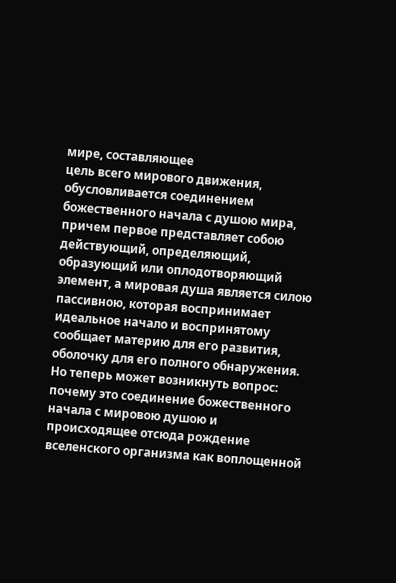мире, составляющее
цель всего мирового движения,
обусловливается соединением божественного начала с душою мира, причем первое представляет собою действующий, определяющий, образующий или оплодотворяющий элемент, а мировая душа является силою пассивною, которая воспринимает идеальное начало и воспринятому сообщает материю для его развития, оболочку для его полного обнаружения. Но теперь может возникнуть вопрос: почему это соединение божественного начала с мировою душою и происходящее отсюда рождение вселенского организма как воплощенной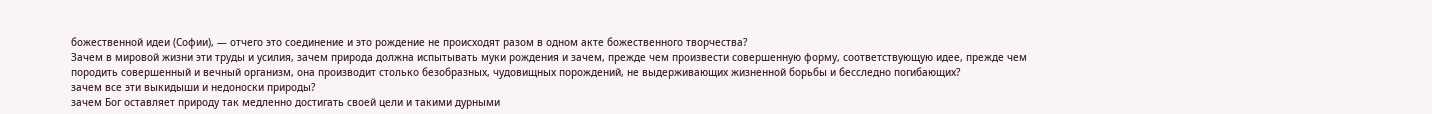божественной идеи (Софии), — отчего это соединение и это рождение не происходят разом в одном акте божественного творчества?
Зачем в мировой жизни эти труды и усилия, зачем природа должна испытывать муки рождения и зачем, прежде чем произвести совершенную форму, соответствующую идее, прежде чем породить совершенный и вечный организм, она производит столько безобразных, чудовищных порождений, не выдерживающих жизненной борьбы и бесследно погибающих?
зачем все эти выкидыши и недоноски природы?
зачем Бог оставляет природу так медленно достигать своей цели и такими дурными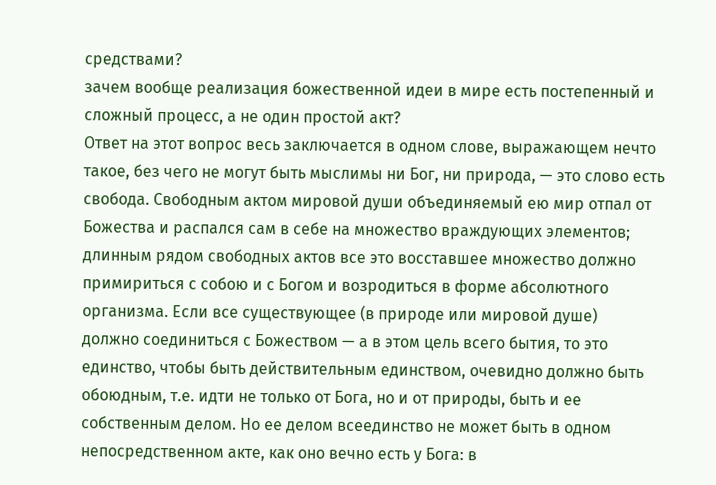средствами?
зачем вообще реализация божественной идеи в мире есть постепенный и сложный процесс, а не один простой акт?
Ответ на этот вопрос весь заключается в одном слове, выражающем нечто такое, без чего не могут быть мыслимы ни Бог, ни природа, — это слово есть
свобода. Свободным актом мировой души объединяемый ею мир отпал от Божества и распался сам в себе на множество враждующих элементов;
длинным рядом свободных актов все это восставшее множество должно примириться с собою и с Богом и возродиться в форме абсолютного организма. Если все существующее (в природе или мировой душе)
должно соединиться с Божеством — а в этом цель всего бытия, то это единство, чтобы быть действительным единством, очевидно должно быть обоюдным, т.е. идти не только от Бога, но и от природы, быть и ее собственным делом. Но ее делом всеединство не может быть в одном непосредственном акте, как оно вечно есть у Бога: в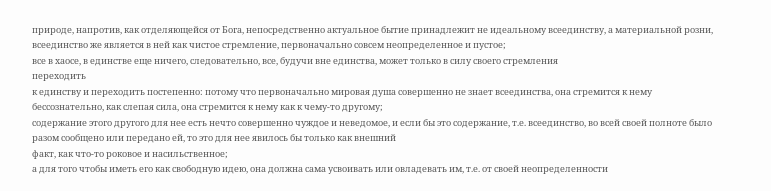природе, напротив, как отделяющейся от Бога, непосредственно актуальное бытие принадлежит не идеальному всеединству, а материальной розни, всеединство же является в ней как чистое стремление, первоначально совсем неопределенное и пустое;
все в хаосе, в единстве еще ничего, следовательно, все, будучи вне единства, может только в силу своего стремления
переходить
к единству и переходить постепенно: потому что первоначально мировая душа совершенно не знает всеединства, она стремится к нему бессознательно, как слепая сила, она стремится к нему как к чему-то другому;
содержание этого другого для нее есть нечто совершенно чуждое и неведомое, и если бы это содержание, т.е. всеединство, во всей своей полноте было разом сообщено или передано ей, то это для нее явилось бы только как внешний
факт, как что-то роковое и насильственное;
а для того чтобы иметь его как свободную идею, она должна сама усвоивать или овладевать им, т.е. от своей неопределенности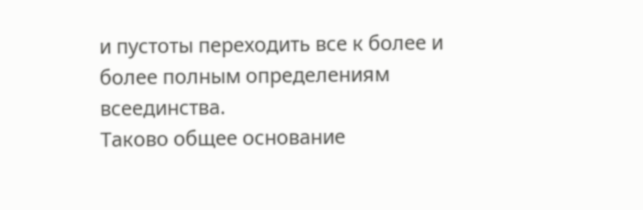и пустоты переходить все к более и более полным определениям всеединства.
Таково общее основание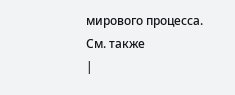мирового процесса.
См. также
|